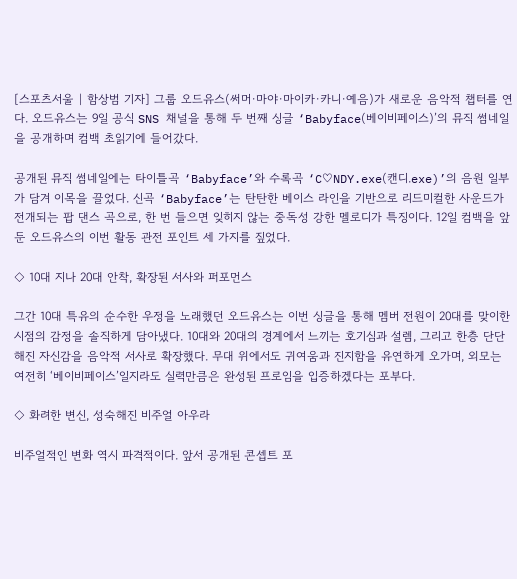[스포츠서울 | 함상범 기자] 그룹 오드유스(써머·마야·마이카·카니·예음)가 새로운 음악적 챕터를 연다. 오드유스는 9일 공식 SNS 채널을 통해 두 번째 싱글 ‘Babyface(베이비페이스)’의 뮤직 썸네일을 공개하며 컴백 초읽기에 들어갔다.

공개된 뮤직 썸네일에는 타이틀곡 ‘Babyface’와 수록곡 ‘C♡NDY.exe(캔디.exe)’의 음원 일부가 담겨 이목을 끌었다. 신곡 ‘Babyface’는 탄탄한 베이스 라인을 기반으로 리드미컬한 사운드가 전개되는 팝 댄스 곡으로, 한 번 들으면 잊히지 않는 중독성 강한 멜로디가 특징이다. 12일 컴백을 앞둔 오드유스의 이번 활동 관전 포인트 세 가지를 짚었다.

◇ 10대 지나 20대 안착, 확장된 서사와 퍼포먼스

그간 10대 특유의 순수한 우정을 노래했던 오드유스는 이번 싱글을 통해 멤버 전원이 20대를 맞이한 시점의 감정을 솔직하게 담아냈다. 10대와 20대의 경계에서 느끼는 호기심과 설렘, 그리고 한층 단단해진 자신감을 음악적 서사로 확장했다. 무대 위에서도 귀여움과 진지함을 유연하게 오가며, 외모는 여전히 ‘베이비페이스’일지라도 실력만큼은 완성된 프로임을 입증하겠다는 포부다.

◇ 화려한 변신, 성숙해진 비주얼 아우라

비주얼적인 변화 역시 파격적이다. 앞서 공개된 콘셉트 포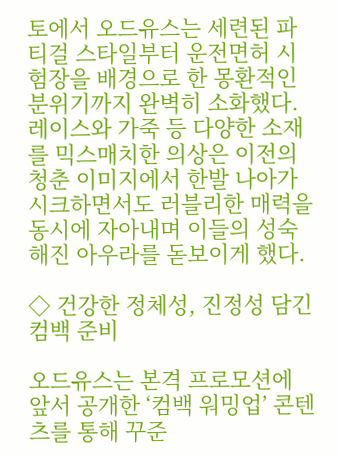토에서 오드유스는 세련된 파티걸 스타일부터 운전면허 시험장을 배경으로 한 몽환적인 분위기까지 완벽히 소화했다. 레이스와 가죽 등 다양한 소재를 믹스매치한 의상은 이전의 청춘 이미지에서 한발 나아가 시크하면서도 러블리한 매력을 동시에 자아내며 이들의 성숙해진 아우라를 돋보이게 했다.

◇ 건강한 정체성, 진정성 담긴 컴백 준비

오드유스는 본격 프로모션에 앞서 공개한 ‘컴백 워밍업’ 콘텐츠를 통해 꾸준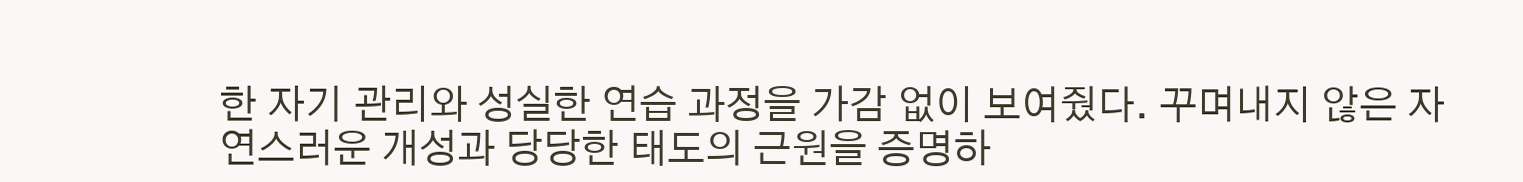한 자기 관리와 성실한 연습 과정을 가감 없이 보여줬다. 꾸며내지 않은 자연스러운 개성과 당당한 태도의 근원을 증명하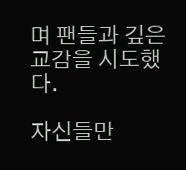며 팬들과 깊은 교감을 시도했다.

자신들만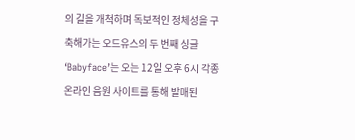의 길을 개척하며 독보적인 정체성을 구축해가는 오드유스의 두 번째 싱글 ‘Babyface’는 오는 12일 오후 6시 각종 온라인 음원 사이트를 통해 발매된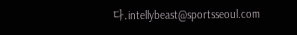다.intellybeast@sportsseoul.com